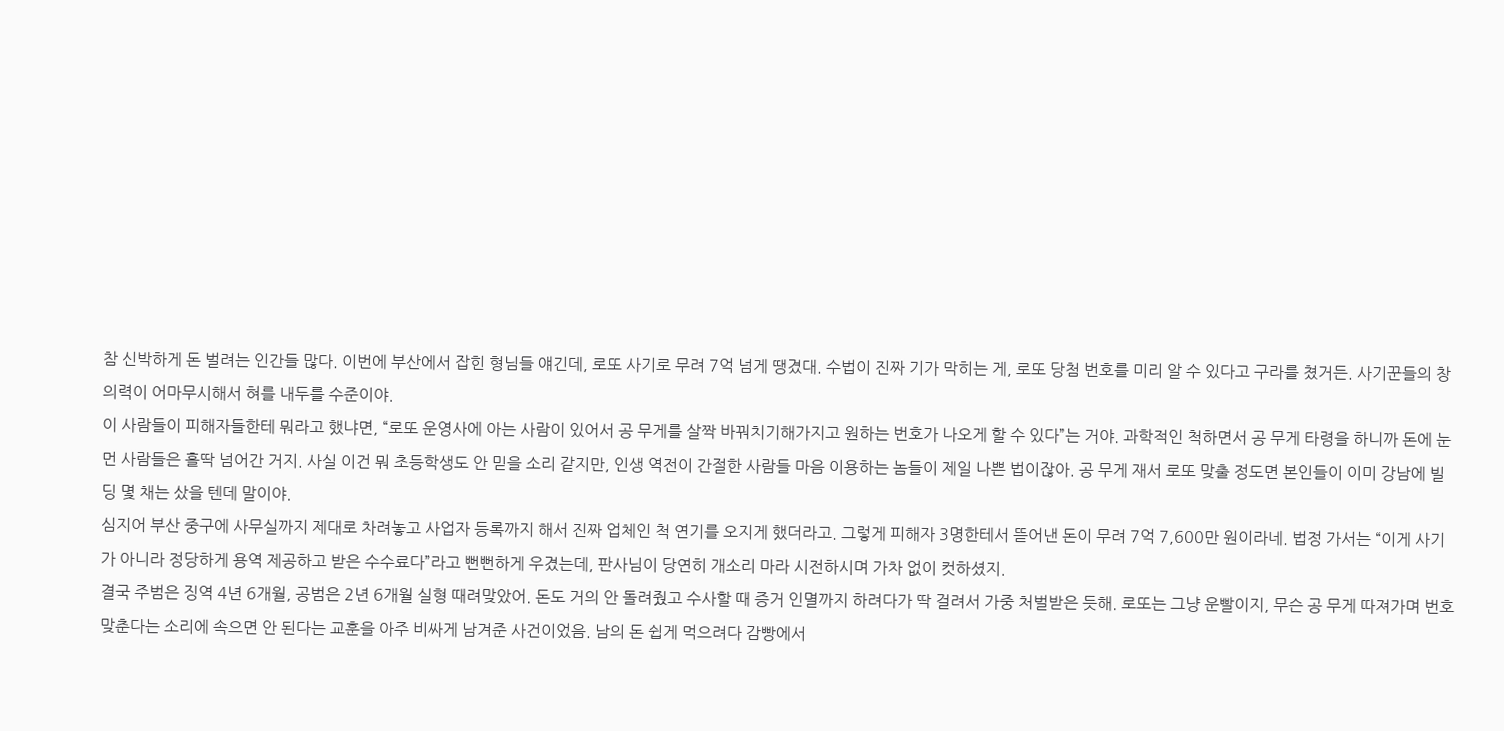참 신박하게 돈 벌려는 인간들 많다. 이번에 부산에서 잡힌 형님들 얘긴데, 로또 사기로 무려 7억 넘게 땡겼대. 수법이 진짜 기가 막히는 게, 로또 당첨 번호를 미리 알 수 있다고 구라를 쳤거든. 사기꾼들의 창의력이 어마무시해서 혀를 내두를 수준이야.
이 사람들이 피해자들한테 뭐라고 했냐면, “로또 운영사에 아는 사람이 있어서 공 무게를 살짝 바꿔치기해가지고 원하는 번호가 나오게 할 수 있다”는 거야. 과학적인 척하면서 공 무게 타령을 하니까 돈에 눈먼 사람들은 홀딱 넘어간 거지. 사실 이건 뭐 초등학생도 안 믿을 소리 같지만, 인생 역전이 간절한 사람들 마음 이용하는 놈들이 제일 나쁜 법이잖아. 공 무게 재서 로또 맞출 정도면 본인들이 이미 강남에 빌딩 몇 채는 샀을 텐데 말이야.
심지어 부산 중구에 사무실까지 제대로 차려놓고 사업자 등록까지 해서 진짜 업체인 척 연기를 오지게 했더라고. 그렇게 피해자 3명한테서 뜯어낸 돈이 무려 7억 7,600만 원이라네. 법정 가서는 “이게 사기가 아니라 정당하게 용역 제공하고 받은 수수료다”라고 뻔뻔하게 우겼는데, 판사님이 당연히 개소리 마라 시전하시며 가차 없이 컷하셨지.
결국 주범은 징역 4년 6개월, 공범은 2년 6개월 실형 때려맞았어. 돈도 거의 안 돌려줬고 수사할 때 증거 인멸까지 하려다가 딱 걸려서 가중 처벌받은 듯해. 로또는 그냥 운빨이지, 무슨 공 무게 따져가며 번호 맞춘다는 소리에 속으면 안 된다는 교훈을 아주 비싸게 남겨준 사건이었음. 남의 돈 쉽게 먹으려다 감빵에서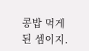콩밥 먹게 된 셈이지.